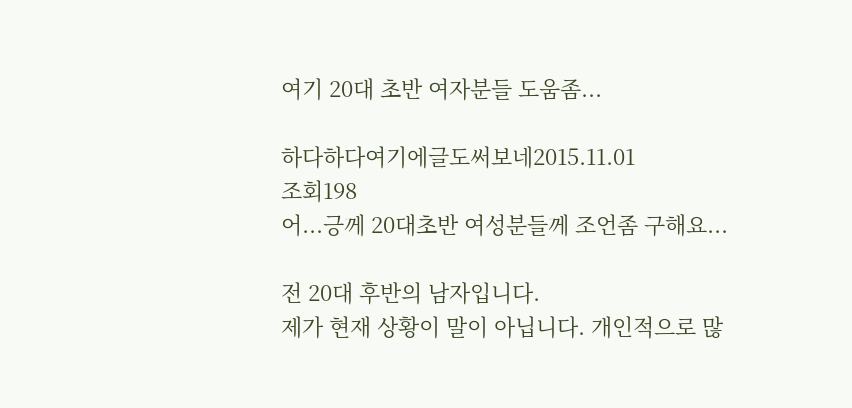여기 20대 초반 여자분들 도움좀...

하다하다여기에글도써보네2015.11.01
조회198
어...긍께 20대초반 여성분들께 조언좀 구해요...

전 20대 후반의 남자입니다.
제가 현재 상황이 말이 아닙니다. 개인적으로 많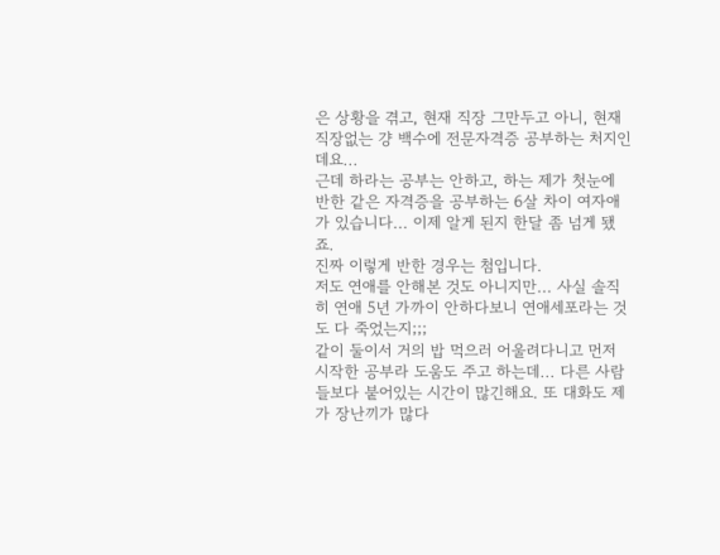은 상황을 겪고, 현재 직장 그만두고 아니, 현재 직장없는 걍 백수에 전문자격증 공부하는 처지인데요...
근데 하라는 공부는 안하고, 하는 제가 첫눈에 반한 같은 자격증을 공부하는 6살 차이 여자애가 있습니다... 이제 알게 된지 한달 좀 넘게 됐죠.
진짜 이렇게 반한 경우는 첨입니다.
저도 연애를 안해본 것도 아니지만... 사실 솔직히 연애 5년 가까이 안하다보니 연애세포라는 것도 다 죽었는지;;;
같이 둘이서 거의 밥 먹으러 어울려다니고 먼저 시작한 공부라 도움도 주고 하는데... 다른 사람들보다 붙어있는 시간이 많긴해요. 또 대화도 제가 장난끼가 많다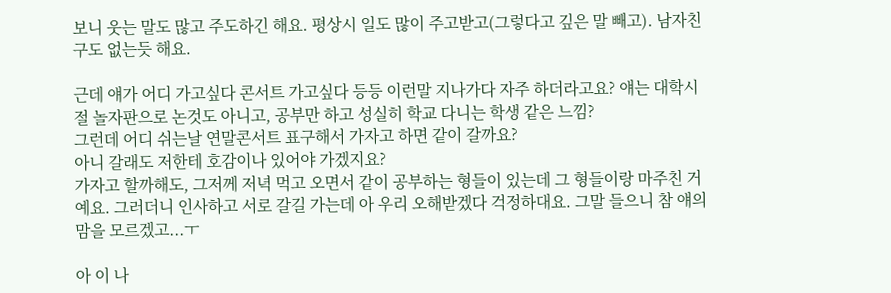보니 웃는 말도 많고 주도하긴 해요. 평상시 일도 많이 주고받고(그렇다고 깊은 말 빼고). 남자친구도 없는듯 해요.

근데 얘가 어디 가고싶다 콘서트 가고싶다 등등 이런말 지나가다 자주 하더라고요? 얘는 대학시절 놀자판으로 논것도 아니고, 공부만 하고 성실히 학교 다니는 학생 같은 느낌?
그런데 어디 쉬는날 연말콘서트 표구해서 가자고 하면 같이 갈까요?
아니 갈래도 저한테 호감이나 있어야 가겠지요?
가자고 할까해도, 그저께 저녁 먹고 오면서 같이 공부하는 형들이 있는데 그 형들이랑 마주친 거예요. 그러더니 인사하고 서로 갈길 가는데 아 우리 오해받겠다 걱정하대요. 그말 들으니 참 얘의 맘을 모르겠고...ㅜ

아 이 나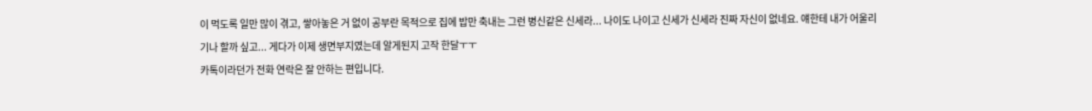이 먹도록 일만 많이 겪고, 쌓아놓은 거 없이 공부란 목적으로 집에 밥만 축내는 그런 병신같은 신세라... 나이도 나이고 신세가 신세라 진짜 자신이 없네요. 얘한테 내가 어울리기나 할까 싶고... 게다가 이제 생면부지였는데 알게된지 고작 한달ㅜㅜ
카톡이라던가 전화 연락은 잘 안하는 편입니다.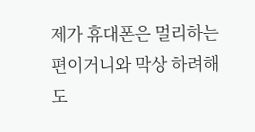제가 휴대폰은 멀리하는 편이거니와 막상 하려해도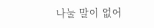나눌 말이 없어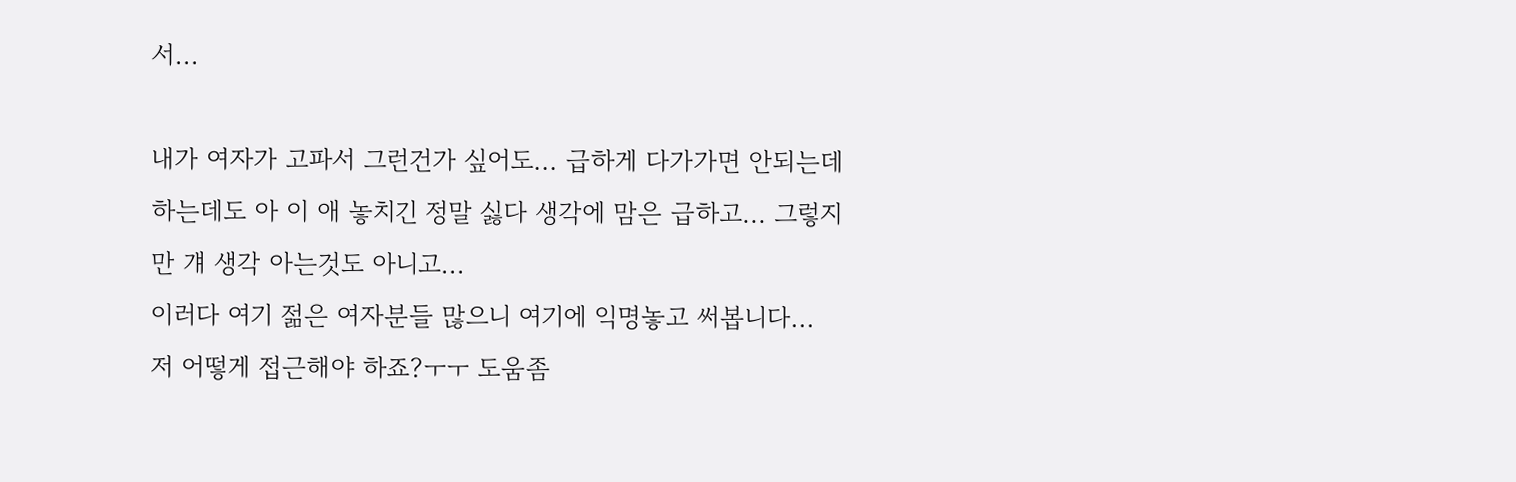서...

내가 여자가 고파서 그런건가 싶어도... 급하게 다가가면 안되는데 하는데도 아 이 애 놓치긴 정말 싫다 생각에 맘은 급하고... 그렇지만 걔 생각 아는것도 아니고...
이러다 여기 젊은 여자분들 많으니 여기에 익명놓고 써봅니다...
저 어떻게 접근해야 하죠?ㅜㅜ 도움좀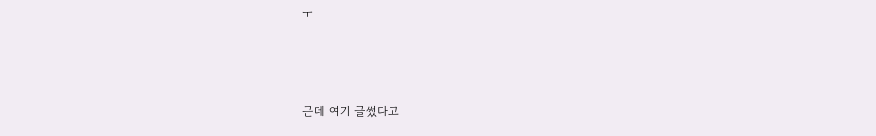ㅜ



근데 여기 글썼다고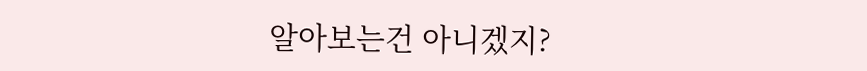알아보는건 아니겠지?